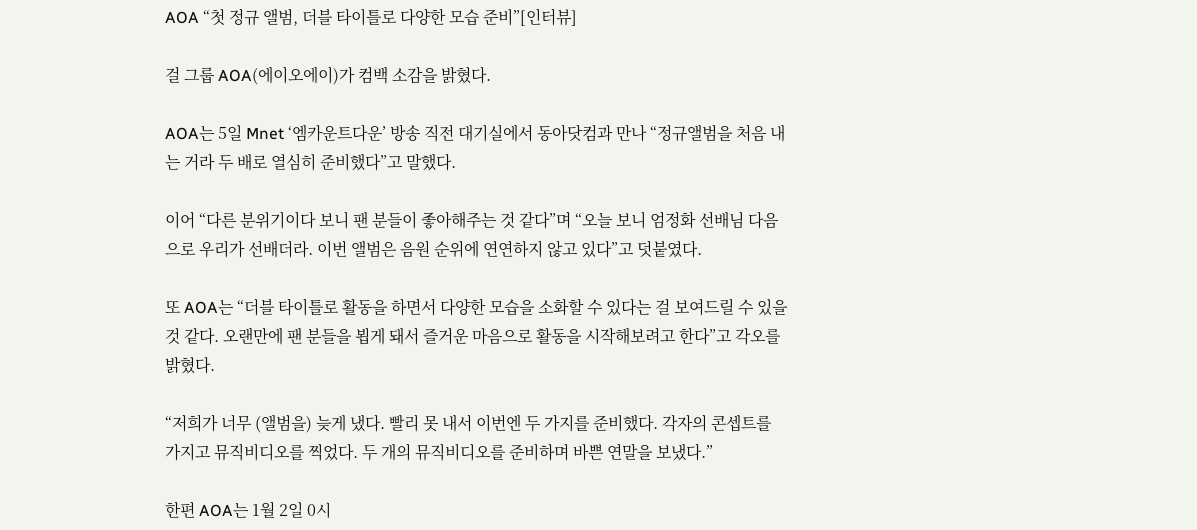AOA “첫 정규 앨범, 더블 타이틀로 다양한 모습 준비”[인터뷰]

걸 그룹 AOA(에이오에이)가 컴백 소감을 밝혔다.

AOA는 5일 Mnet ‘엠카운트다운’ 방송 직전 대기실에서 동아닷컴과 만나 “정규앨범을 처음 내는 거라 두 배로 열심히 준비했다”고 말했다.

이어 “다른 분위기이다 보니 팬 분들이 좋아해주는 것 같다”며 “오늘 보니 엄정화 선배님 다음으로 우리가 선배더라. 이번 앨범은 음원 순위에 연연하지 않고 있다”고 덧붙였다.

또 AOA는 “더블 타이틀로 활동을 하면서 다양한 모습을 소화할 수 있다는 걸 보여드릴 수 있을 것 같다. 오랜만에 팬 분들을 뵙게 돼서 즐거운 마음으로 활동을 시작해보려고 한다”고 각오를 밝혔다.

“저희가 너무 (앨범을) 늦게 냈다. 빨리 못 내서 이번엔 두 가지를 준비했다. 각자의 콘셉트를 가지고 뮤직비디오를 찍었다. 두 개의 뮤직비디오를 준비하며 바쁜 연말을 보냈다.”

한편 AOA는 1월 2일 0시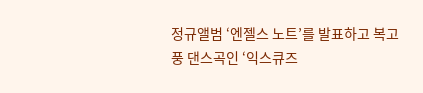정규앨범 ‘엔젤스 노트’를 발표하고 복고풍 댄스곡인 ‘익스큐즈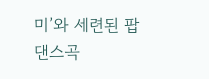미’와 세련된 팝 댄스곡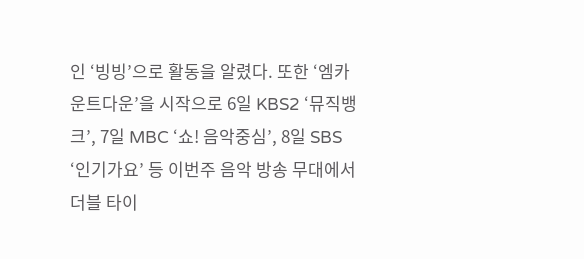인 ‘빙빙’으로 활동을 알렸다. 또한 ‘엠카운트다운’을 시작으로 6일 KBS2 ‘뮤직뱅크’, 7일 MBC ‘쇼! 음악중심’, 8일 SBS ‘인기가요’ 등 이번주 음악 방송 무대에서 더블 타이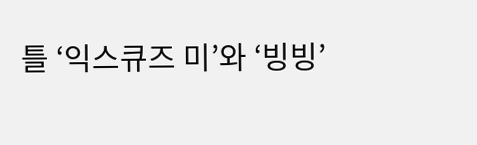틀 ‘익스큐즈 미’와 ‘빙빙’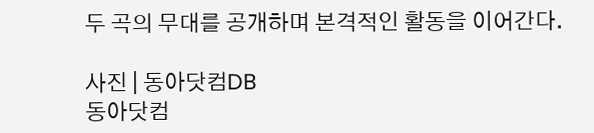두 곡의 무대를 공개하며 본격적인 활동을 이어간다.

사진 | 동아닷컴DB
동아닷컴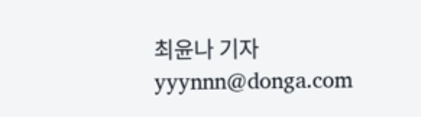최윤나 기자 yyynnn@donga.com